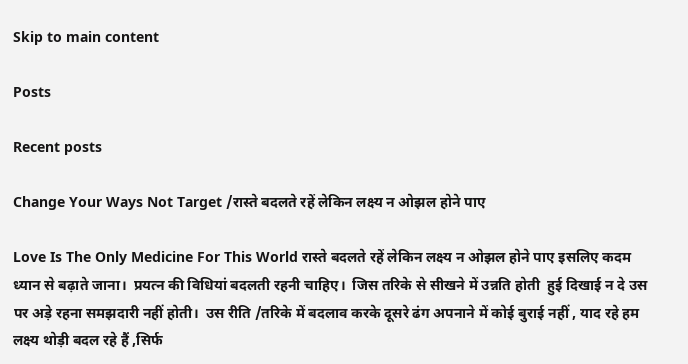Skip to main content

Posts

Recent posts

Change Your Ways Not Target /रास्ते बदलते रहें लेकिन लक्ष्य न ओझल होने पाए

Love Is The Only Medicine For This World रास्ते बदलते रहें लेकिन लक्ष्य न ओझल होने पाए इसलिए कदम ध्यान से बढ़ाते जाना।  प्रयत्न की विधियां बदलती रहनी चाहिए।  जिस तरिके से सीखने में उन्नति होती  हुई दिखाई न दे उस पर अड़े रहना समझदारी नहीं होती।  उस रीति /तरिके में बदलाव करके दूसरे ढंग अपनाने में कोई बुराई नहीं , याद रहे हम लक्ष्य थोड़ी बदल रहे हैं ,सिर्फ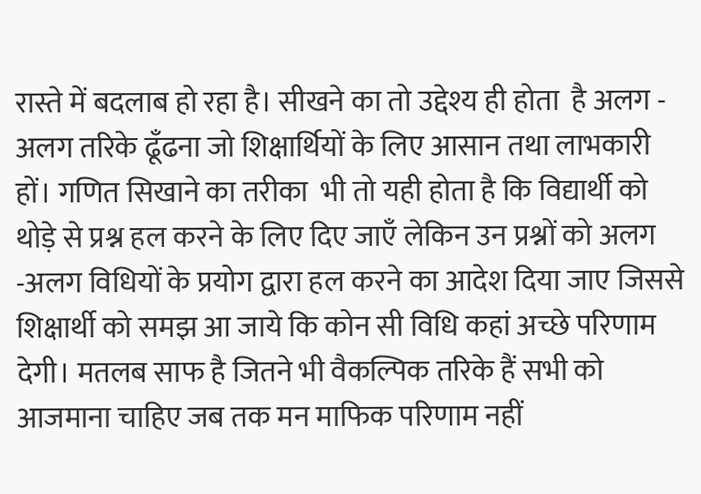रास्ते में बदलाब हो रहा है। सीखने का तो उद्देश्य ही होता  है अलग - अलग तरिके ढूँढना जो शिक्षार्थियों के लिए आसान तथा लाभकारी हों। गणित सिखाने का तरीका  भी तो यही होता है कि विद्यार्थी को थोड़े से प्रश्न हल करने के लिए दिए जाएँ लेकिन उन प्रश्नों को अलग -अलग विधियों के प्रयोग द्वारा हल करने का आदेश दिया जाए जिससे शिक्षार्थी को समझ आ जाये कि कोन सी विधि कहां अच्छे परिणाम देगी। मतलब साफ है जितने भी वैकल्पिक तरिके हैं सभी को आजमाना चाहिए जब तक मन माफिक परिणाम नहीं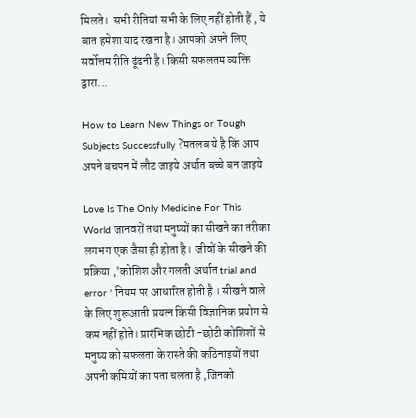मिलते।  सभी रीतियां सभी के लिए नहीं होती हैं , ये बात हमेशा याद रखना है। आपको अपने लिए सर्वोत्तम रीति ढूंढनी है। किसी सफलतम व्यक्ति द्वारा...

How to Learn New Things or Tough Subjects Successfully ?मतलब ये है कि आप अपने बचपन में लौट जाइये अर्थात बच्चे बन जाइये

Love Is The Only Medicine For This World जानवरों तथा मनुष्यों का सीखने का तरीका लगभग एक जैसा ही होता है।  जीवों के सीखने की प्रक्रिया ,'कोशिश और गलती अर्थात trial and error ' नियम पर आधारित होती है । सीखने वाले के लिए शुरूआती प्रयत्न किसी विज्ञानिक प्रयोग से कम नहीं होते। प्रारंभिक छोटी -छोटी कोशिशों से मनुष्य को सफलता के रास्ते की कठिनाइयों तथा अपनी कमियों का पता चलता है ,जिनको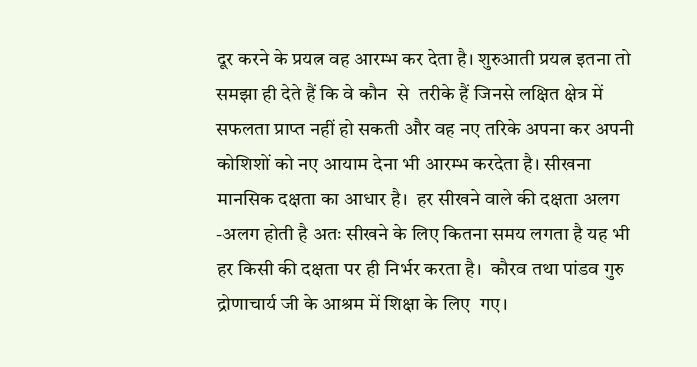दूर करने के प्रयत्न वह आरम्भ कर देता है। शुरुआती प्रयत्न इतना तो समझा ही देते हैं कि वे कौन  से  तरीके हैं जिनसे लक्षित क्षेत्र में सफलता प्राप्त नहीं हो सकती और वह नए तरिके अपना कर अपनी कोशिशों को नए आयाम देना भी आरम्भ करदेता है। सीखना मानसिक दक्षता का आधार है।  हर सीखने वाले की दक्षता अलग -अलग होती है अतः सीखने के लिए कितना समय लगता है यह भी हर किसी की दक्षता पर ही निर्भर करता है।  कौरव तथा पांडव गुरु द्रोणाचार्य जी के आश्रम में शिक्षा के लिए  गए।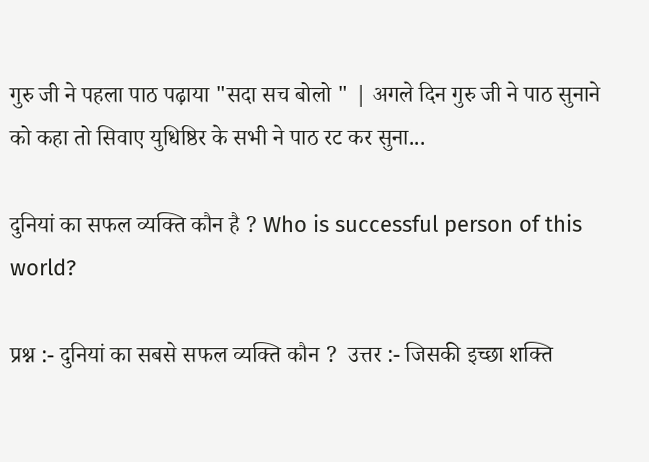गुरु जी ने पहला पाठ पढ़ाया "सदा सच बोलो " | अगले दिन गुरु जी ने पाठ सुनाने को कहा तो सिवाए युधिष्ठिर के सभी ने पाठ रट कर सुना...

दुनियां का सफल व्यक्ति कौन है ? Who is successful person of this world?

प्रश्न :- दुनियां का सबसे सफल व्यक्ति कौन ?  उत्तर :- जिसकी इच्छा शक्ति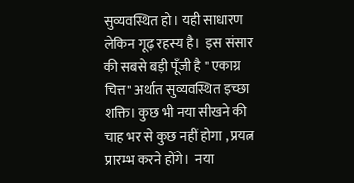सुव्यवस्थित हो। यही साधारण लेकिन गूढ़ रहस्य है।  इस संसार की सबसे बड़ी पूँजी है " एकाग्र चित्त" अर्थात सुव्यवस्थित इच्छा शक्ति। कुछ भी नया सीखने की चाह भर से कुछ नहीं होगा , प्रयत्न प्रारम्भ करने होंगे।  नया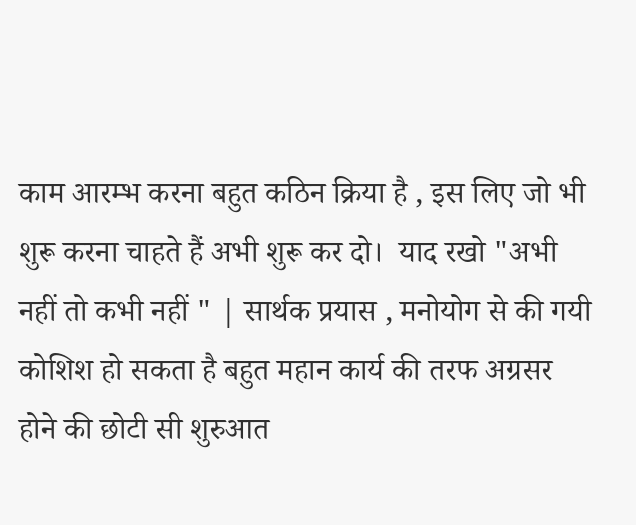काम आरम्भ करना बहुत कठिन क्रिया है , इस लिए जो भी शुरू करना चाहते हैं अभी शुरू कर दो।  याद रखो "अभी नहीं तो कभी नहीं " | सार्थक प्रयास , मनोयोग से की गयी कोशिश हो सकता है बहुत महान कार्य की तरफ अग्रसर होने की छोटी सी शुरुआत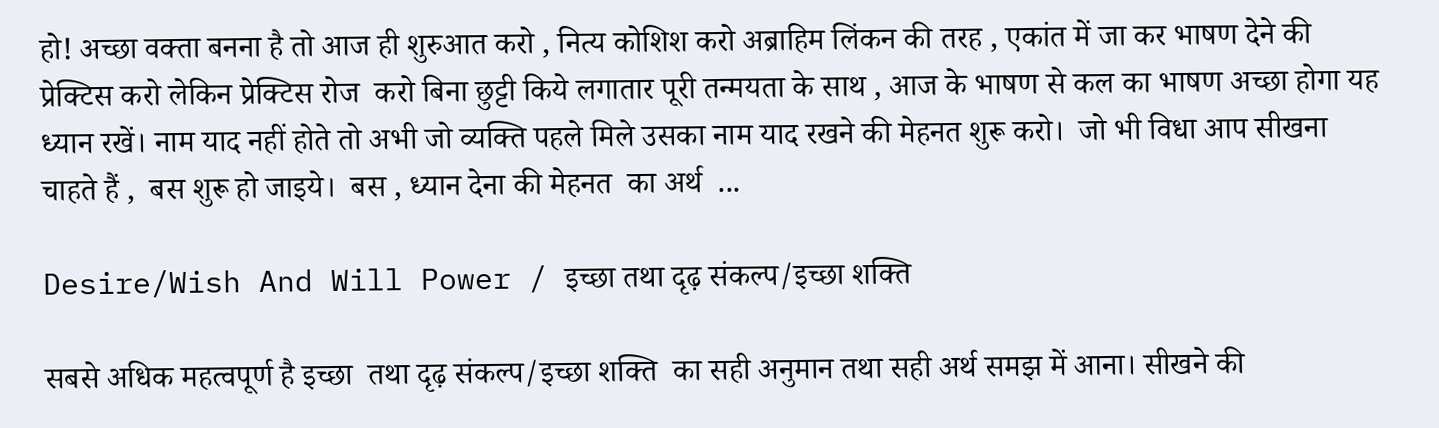हो! अच्छा वक्ता बनना है तो आज ही शुरुआत करो , नित्य कोशिश करो अब्राहिम लिंकन की तरह , एकांत में जा कर भाषण देने की प्रेक्टिस करो लेकिन प्रेक्टिस रोज  करो बिना छुट्टी किये लगातार पूरी तन्मयता के साथ , आज के भाषण से कल का भाषण अच्छा होगा यह ध्यान रखें। नाम याद नहीं होते तो अभी जो व्यक्ति पहले मिले उसका नाम याद रखने की मेहनत शुरू करो।  जो भी विधा आप सीखना चाहते हैं ,  बस शुरू हो जाइये।  बस , ध्यान देना की मेहनत  का अर्थ  ...

Desire/Wish And Will Power / इच्छा तथा दृढ़ संकल्प/इच्छा शक्ति

सबसे अधिक महत्वपूर्ण है इच्छा  तथा दृढ़ संकल्प/इच्छा शक्ति  का सही अनुमान तथा सही अर्थ समझ में आना। सीखने की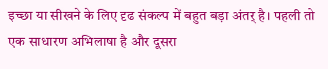इच्छा या सीखने के लिए दृढ संकल्प में बहुत बड़ा अंतर् है। पहली तो एक साधारण अभिलाषा है और दूसरा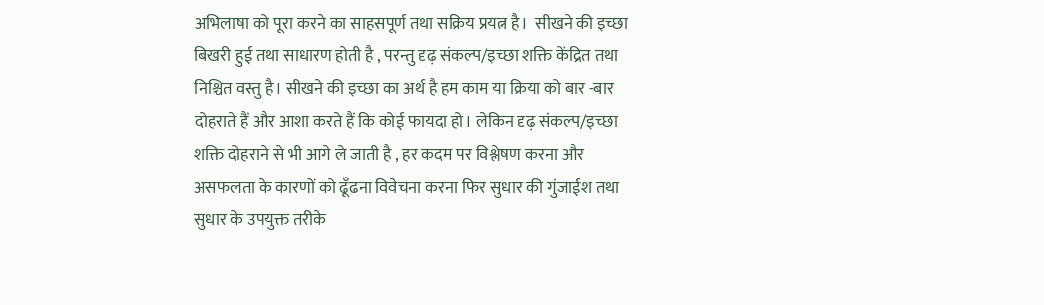अभिलाषा को पूरा करने का साहसपूर्ण तथा सक्रिय प्रयत्न है।  सीखने की इच्छा बिखरी हुई तथा साधारण होती है , परन्तु दृढ़ संकल्प/इच्छा शक्ति केंद्रित तथा निश्चित वस्तु है। सीखने की इच्छा का अर्थ है हम काम या क्रिया को बार -बार दोहराते हैं और आशा करते हैं कि कोई फायदा हो। लेकिन दृढ़ संकल्प/इच्छा शक्ति दोहराने से भी आगे ले जाती है , हर कदम पर विश्लेषण करना और असफलता के कारणों को ढूँढना विवेचना करना फिर सुधार की गुंजाईश तथा सुधार के उपयुक्त तरीके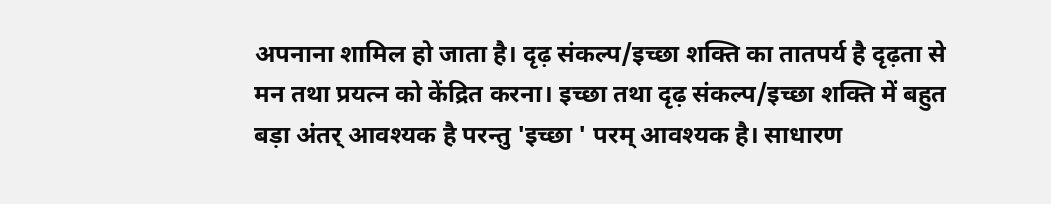अपनाना शामिल हो जाता है। दृढ़ संकल्प/इच्छा शक्ति का तातपर्य है दृढ़ता से मन तथा प्रयत्न को केंद्रित करना। इच्छा तथा दृढ़ संकल्प/इच्छा शक्ति में बहुत बड़ा अंतर् आवश्यक है परन्तु 'इच्छा ' परम् आवश्यक है। साधारण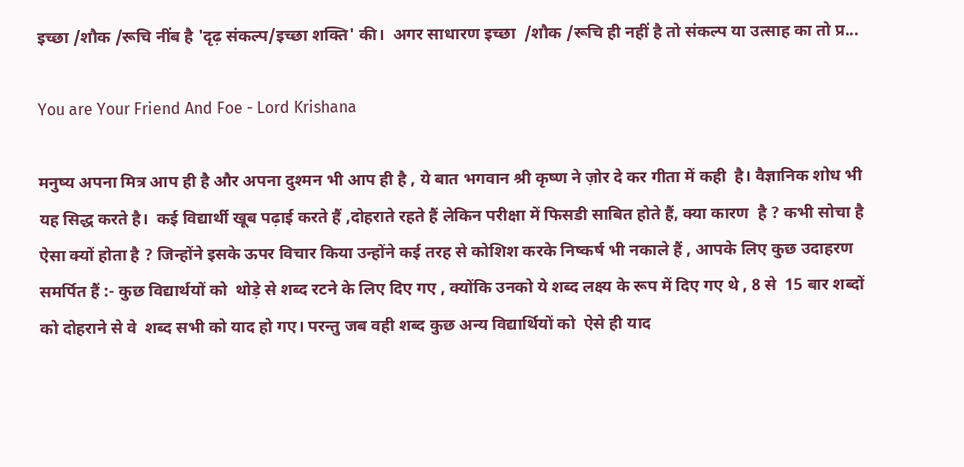इच्छा /शौक /रूचि नींब है 'दृढ़ संकल्प/इच्छा शक्ति' की।  अगर साधारण इच्छा  /शौक /रूचि ही नहीं है तो संकल्प या उत्साह का तो प्र...

You are Your Friend And Foe - Lord Krishana

मनुष्य अपना मित्र आप ही है और अपना दुश्मन भी आप ही है , ये बात भगवान श्री कृष्ण ने ज़ोर दे कर गीता में कही  है। वैज्ञानिक शोध भी यह सिद्ध करते है।  कई विद्यार्थी खूब पढ़ाई करते हैं ,दोहराते रहते हैं लेकिन परीक्षा में फिसडी साबित होते हैं, क्या कारण  है ? कभी सोचा है ऐसा क्यों होता है ? जिन्होंने इसके ऊपर विचार किया उन्होंने कई तरह से कोशिश करके निष्कर्ष भी नकाले हैं , आपके लिए कुछ उदाहरण समर्पित हैं :- कुछ विद्यार्थयों को  थोड़े से शब्द रटने के लिए दिए गए , क्योंकि उनको ये शब्द लक्ष्य के रूप में दिए गए थे , 8 से  15 बार शब्दों को दोहराने से वे  शब्द सभी को याद हो गए। परन्तु जब वही शब्द कुछ अन्य विद्यार्थियों को  ऐसे ही याद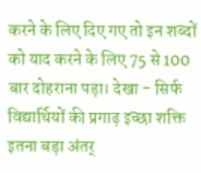करने के लिए दिए गए तो इन शब्दों को याद करने के लिए 75 से 100 बार दोहराना पड़ा। देखा - सिर्फ विद्यार्थियों की प्रगाढ़ इच्छा शक्ति इतना बड़ा अंतर्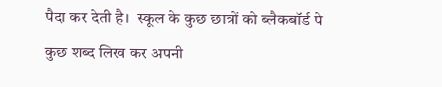पैदा कर देती है।  स्कूल के कुछ छात्रों को ब्लैकबॉर्ड पे  कुछ शब्द लिख कर अपनी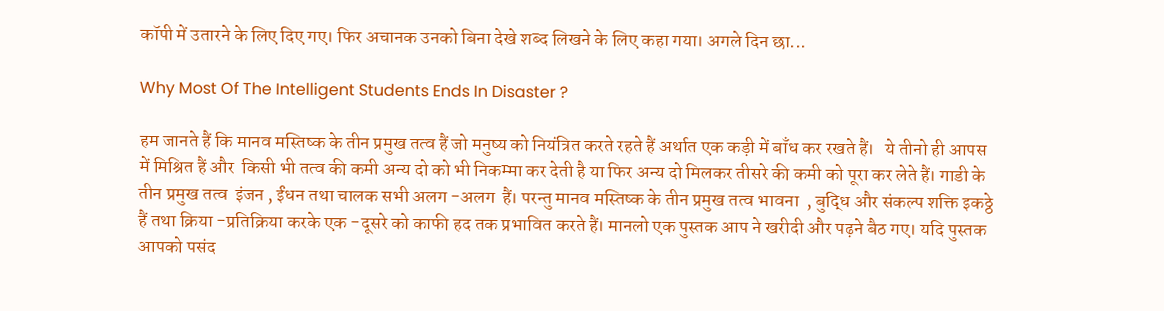कॉपी में उतारने के लिए दिए गए। फिर अचानक उनको बिना देखे शब्द लिखने के लिए कहा गया। अगले दिन छा...

Why Most Of The Intelligent Students Ends In Disaster ?

हम जानते हैं कि मानव मस्तिष्क के तीन प्रमुख तत्व हैं जो मनुष्य को नियंत्रित करते रहते हैं अर्थात एक कड़ी में बाँध कर रखते हैं।   ये तीनो ही आपस में मिश्रित हैं और  किसी भी तत्व की कमी अन्य दो को भी निकम्मा कर देती है या फिर अन्य दो मिलकर तीसरे की कमी को पूरा कर लेते हैं। गाडी के तीन प्रमुख तत्व  इंजन , ईंधन तथा चालक सभी अलग -अलग  हैं। परन्तु मानव मस्तिष्क के तीन प्रमुख तत्व भावना  , बुद्धि और संकल्प शक्ति इकठ्ठे हैं तथा क्रिया -प्रतिक्रिया करके एक -दूसरे को काफी हद तक प्रभावित करते हैं। मानलो एक पुस्तक आप ने खरीदी और पढ़ने बैठ गए। यदि पुस्तक आपको पसंद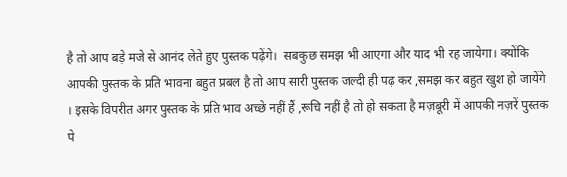है तो आप बड़े मजे से आनंद लेते हुए पुस्तक पढ़ेंगे।  सबकुछ समझ भी आएगा और याद भी रह जायेगा। क्योंकि आपकी पुस्तक के प्रति भावना बहुत प्रबल है तो आप सारी पुस्तक जल्दी ही पढ़ कर ,समझ कर बहुत खुश हो जायेंगे । इसके विपरीत अगर पुस्तक के प्रति भाव अच्छे नहीं हैं ,रूचि नहीं है तो हो सकता है मज़बूरी में आपकी नज़रें पुस्तक पे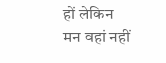हों लेकिन मन वहां नहीं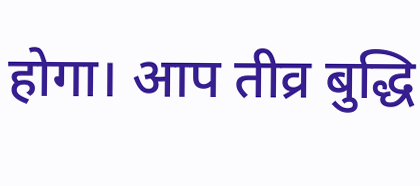होगा। आप तीव्र बुद्धि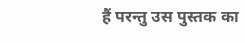हैं परन्तु उस पुस्तक का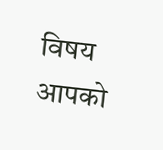विषय आपको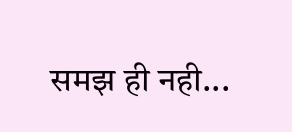समझ ही नही...